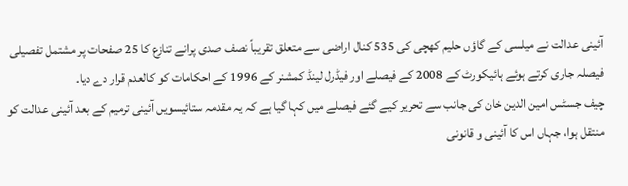آئینی عدالت نے میلسی کے گاؤں حلیم کھچی کی 535 کنال اراضی سے متعلق تقریباً نصف صدی پرانے تنازع کا 25 صفحات پر مشتمل تفصیلی فیصلہ جاری کرتے ہوئے ہائیکورٹ کے 2008 کے فیصلے اور فیڈرل لینڈ کمشنر کے 1996 کے احکامات کو کالعدم قرار دے دیا۔
چیف جسٹس امین الدین خان کی جانب سے تحریر کیے گئے فیصلے میں کہا گیا ہے کہ یہ مقدمہ ستائیسویں آئینی ترمیم کے بعد آئینی عدالت کو منتقل ہوا، جہاں اس کا آئینی و قانونی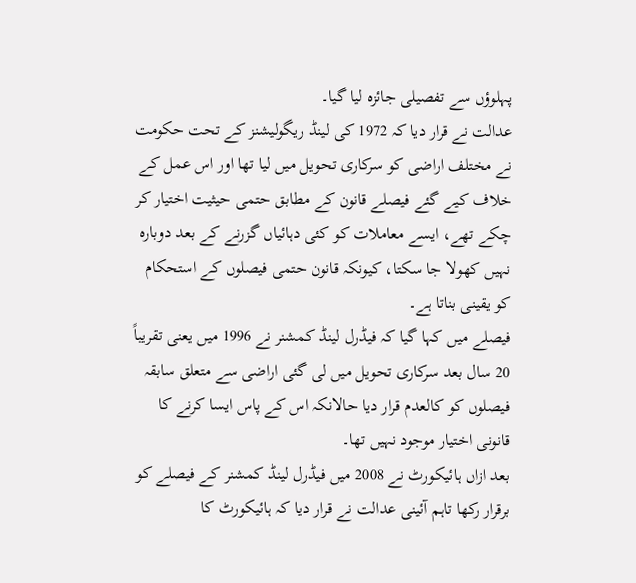پہلوؤں سے تفصیلی جائزہ لیا گیا۔
عدالت نے قرار دیا کہ 1972 کی لینڈ ریگولیشنز کے تحت حکومت نے مختلف اراضی کو سرکاری تحویل میں لیا تھا اور اس عمل کے خلاف کیے گئے فیصلے قانون کے مطابق حتمی حیثیت اختیار کر چکے تھے، ایسے معاملات کو کئی دہائیاں گزرنے کے بعد دوبارہ نہیں کھولا جا سکتا، کیونکہ قانون حتمی فیصلوں کے استحکام کو یقینی بناتا ہے۔
فیصلے میں کہا گیا کہ فیڈرل لینڈ کمشنر نے 1996 میں یعنی تقریباً 20 سال بعد سرکاری تحویل میں لی گئی اراضی سے متعلق سابقہ فیصلوں کو کالعدم قرار دیا حالانکہ اس کے پاس ایسا کرنے کا قانونی اختیار موجود نہیں تھا۔
بعد ازاں ہائیکورٹ نے 2008 میں فیڈرل لینڈ کمشنر کے فیصلے کو برقرار رکھا تاہم آئینی عدالت نے قرار دیا کہ ہائیکورٹ کا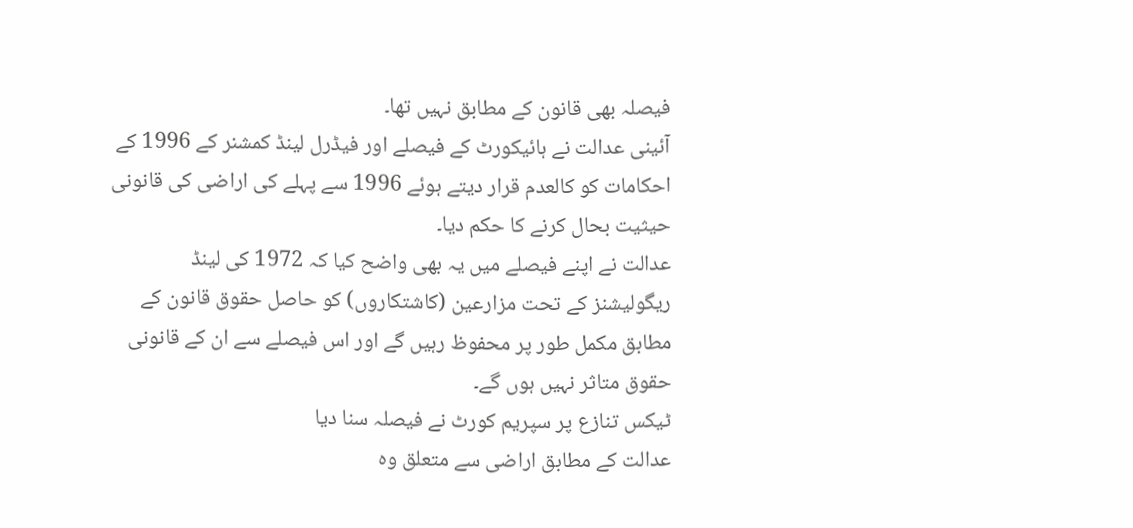فیصلہ بھی قانون کے مطابق نہیں تھا۔
آئینی عدالت نے ہائیکورٹ کے فیصلے اور فیڈرل لینڈ کمشنر کے 1996 کے احکامات کو کالعدم قرار دیتے ہوئے 1996 سے پہلے کی اراضی کی قانونی حیثیت بحال کرنے کا حکم دیا۔
عدالت نے اپنے فیصلے میں یہ بھی واضح کیا کہ 1972 کی لینڈ ریگولیشنز کے تحت مزارعین (کاشتکاروں) کو حاصل حقوق قانون کے مطابق مکمل طور پر محفوظ رہیں گے اور اس فیصلے سے ان کے قانونی حقوق متاثر نہیں ہوں گے۔
ٹیکس تنازع پر سپریم کورٹ نے فیصلہ سنا دیا
عدالت کے مطابق اراضی سے متعلق وہ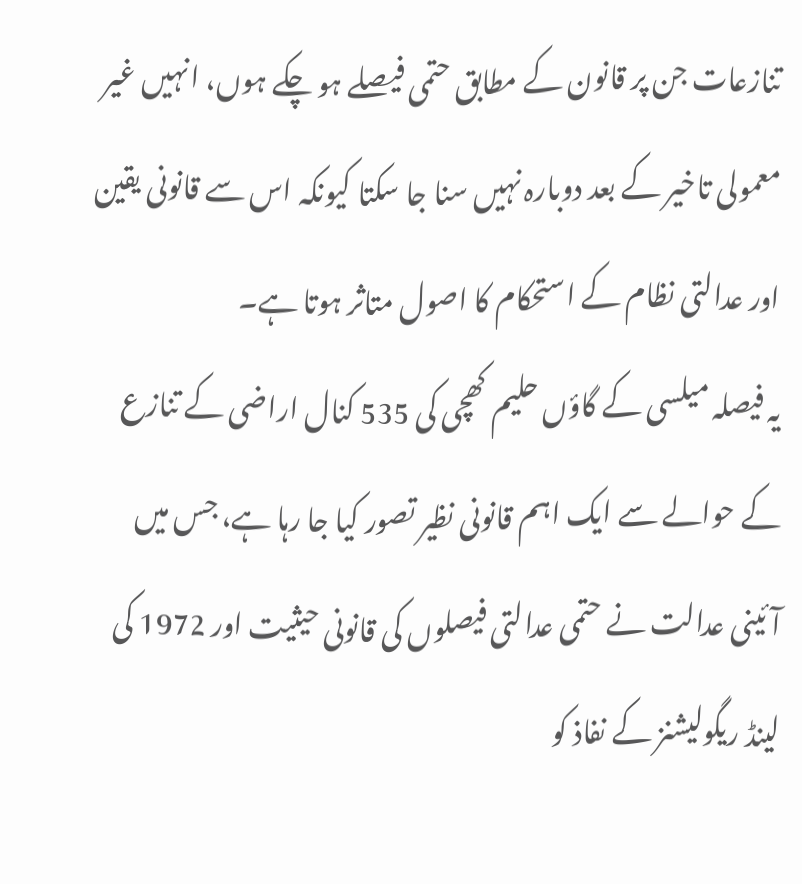تنازعات جن پر قانون کے مطابق حتمی فیصلے ہو چکے ہوں، انہیں غیر معمولی تاخیر کے بعد دوبارہ نہیں سنا جا سکتا کیونکہ اس سے قانونی یقین اور عدالتی نظام کے استحکام کا اصول متاثر ہوتا ہے۔
یہ فیصلہ میلسی کے گاؤں حلیم کھچی کی 535 کنال اراضی کے تنازع کے حوالے سے ایک اہم قانونی نظیر تصور کیا جا رہا ہے، جس میں آئینی عدالت نے حتمی عدالتی فیصلوں کی قانونی حیثیت اور 1972 کی لینڈ ریگولیشنز کے نفاذ کو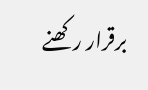برقرار رکھنے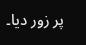پر زور دیا۔